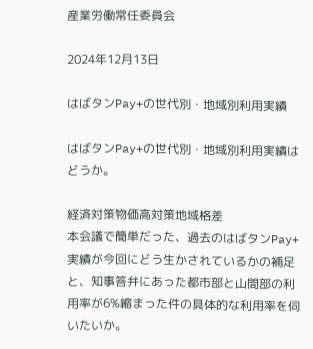産業労働常任委員会

2024年12月13日

はばタンPay+の世代別・地域別利用実績

はばタンPay+の世代別・地域別利用実績はどうか。

経済対策物価高対策地域格差
本会議で簡単だった、過去のはばタンPay+実績が今回にどう生かされているかの補足と、知事答弁にあった都市部と山間部の利用率が6%縮まった件の具体的な利用率を伺いたいか。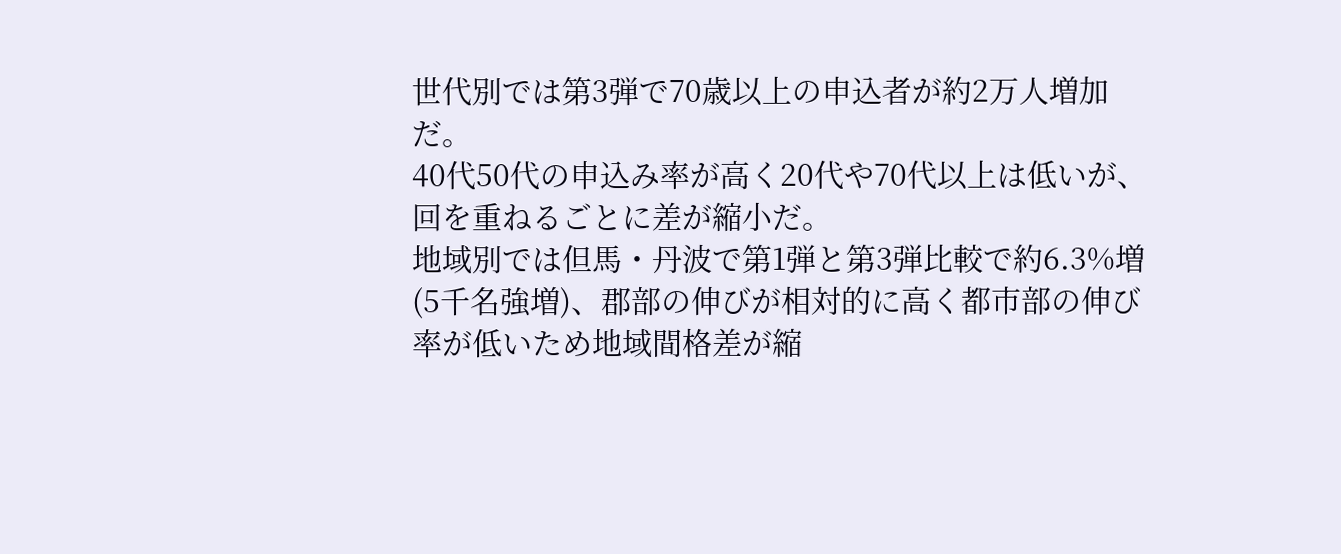世代別では第3弾で70歳以上の申込者が約2万人増加だ。
40代50代の申込み率が高く20代や70代以上は低いが、回を重ねるごとに差が縮小だ。
地域別では但馬・丹波で第1弾と第3弾比較で約6.3%増(5千名強増)、郡部の伸びが相対的に高く都市部の伸び率が低いため地域間格差が縮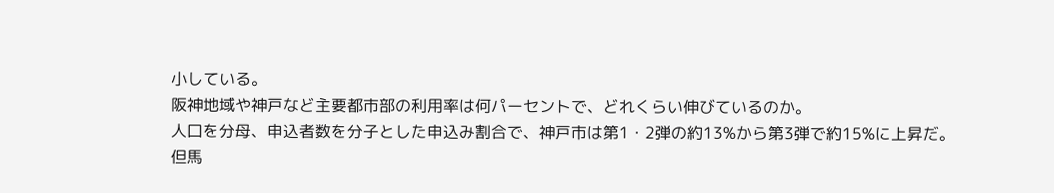小している。
阪神地域や神戸など主要都市部の利用率は何パーセントで、どれくらい伸びているのか。
人口を分母、申込者数を分子とした申込み割合で、神戸市は第1・2弾の約13%から第3弾で約15%に上昇だ。
但馬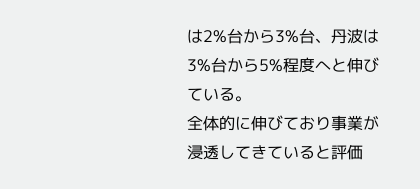は2%台から3%台、丹波は3%台から5%程度へと伸びている。
全体的に伸びており事業が浸透してきていると評価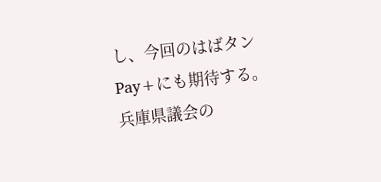し、今回のはばタンPay+にも期待する。
兵庫県議会の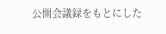公開会議録をもとにした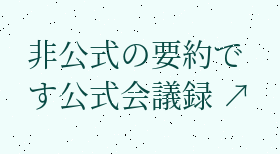非公式の要約です公式会議録 ↗